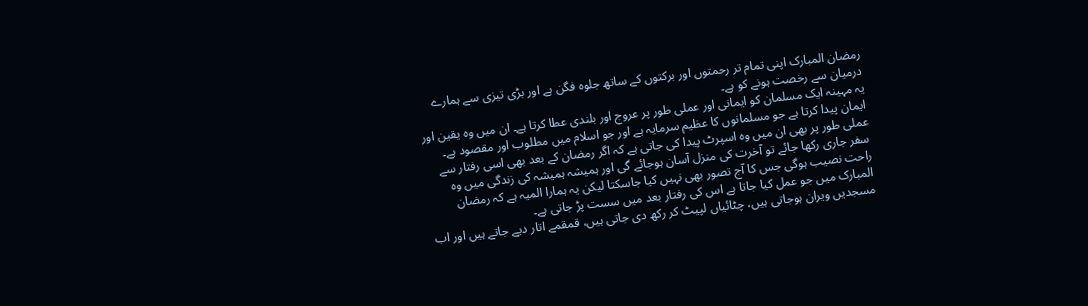رمضان المبارک اپنی تمام تر رحمتوں اور برکتوں کے ساتھ جلوہ فگن ہے اور بڑی تیزی سے ہمارے درمیان سے رخصت ہونے کو ہے۔
یہ مہینہ ایک مسلمان کو ایمانی اور عملی طور پر عروج اور بلندی عطا کرتا ہے۔ ان میں وہ یقین اور ایمان پیدا کرتا ہے جو مسلمانوں کا عظیم سرمایہ ہے اور جو اسلام میں مطلوب اور مقصود ہے۔ عملی طور پر بھی ان میں وہ اسپرٹ پیدا کی جاتی ہے کہ اگر رمضان کے بعد بھی اسی رفتار سے سفر جاری رکھا جائے تو آخرت کی منزل آسان ہوجائے گی اور ہمیشہ ہمیشہ کی زندگی میں وہ راحت نصیب ہوگی جس کا آج تصور بھی نہیں کیا جاسکتا لیکن یہ ہمارا المیہ ہے کہ رمضان المبارک میں جو عمل کیا جاتا ہے اس کی رفتار بعد میں سست پڑ جاتی ہے۔
مسجدیں ویران ہوجاتی ہیں، چٹائیاں لپیٹ کر رکھ دی جاتی ہیں، قمقمے اتار دیے جاتے ہیں اور اب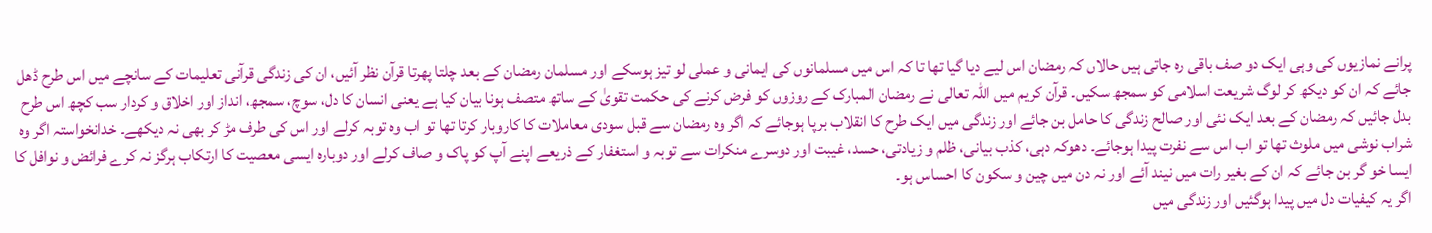پرانے نمازیوں کی وہی ایک دو صف باقی رہ جاتی ہیں حالاں کہ رمضان اس لیے دیا گیا تھا تا کہ اس میں مسلمانوں کی ایمانی و عملی لو تیز ہوسکے اور مسلمان رمضان کے بعد چلتا پھرتا قرآن نظر آئیں، ان کی زندگی قرآنی تعلیمات کے سانچے میں اس طرح ڈھل جائے کہ ان کو دیکھ کر لوگ شریعت اسلامی کو سمجھ سکیں۔ قرآن کریم میں اللہ تعالی نے رمضان المبارک کے روزوں کو فرض کرنے کی حکمت تقویٰ کے ساتھ متصف ہونا بیان کیا ہے یعنی انسان کا دل، سوچ، سمجھ، انداز اور اخلاق و کردار سب کچھ اس طرح بدل جائیں کہ رمضان کے بعد ایک نئی اور صالح زندگی کا حامل بن جائے اور زندگی میں ایک طرح کا انقلاب برپا ہوجائے کہ اگر وہ رمضان سے قبل سودی معاملات کا کاروبار کرتا تھا تو اب وہ توبہ کرلے اور اس کی طرف مڑ کر بھی نہ دیکھے۔ خدانخواستہ اگر وہ شراب نوشی میں ملوث تھا تو اب اس سے نفرت پیدا ہوجائے۔ دھوکہ دہی، کذب بیانی، ظلم و زیادتی، حسد، غیبت اور دوسرے منکرات سے توبہ و استغفار کے ذریعے اپنے آپ کو پاک و صاف کرلے اور دوبارہ ایسی معصیت کا ارتکاب ہرگز نہ کرے فرائض و نوافل کا ایسا خو گر بن جائے کہ ان کے بغیر رات میں نیند آئے اور نہ دن میں چین و سکون کا احساس ہو۔
اگر یہ کیفیات دل میں پیدا ہوگئیں اور زندگی میں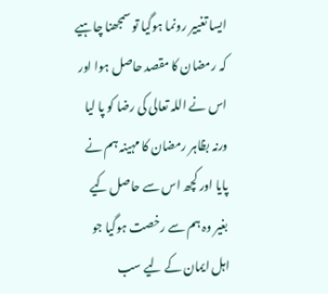ایسا تغییر رونما ہوگیا تو سمجھنا چاہیے کہ رمضان کا مقصد حاصل ہوا اور اس نے اللہ تعالی کی رضا کو پا لیا ورنہ بظاہر رمضان کا مہینہ ہم نے پایا اور کچھ اس سے حاصل کیے بغیر وہ ہم سے رخصت ہوگیا جو اہل ایمان کے لیے سب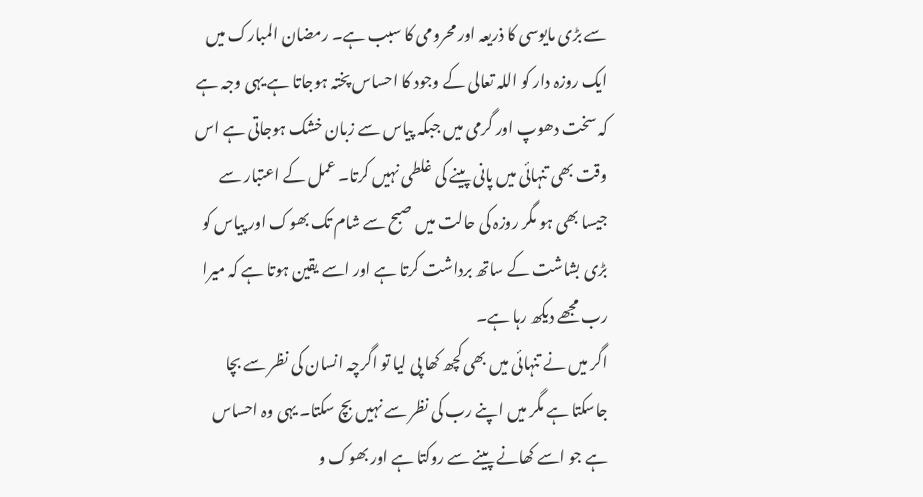سے بڑی مایوسی کا ذریعہ اور محرومی کا سبب ہے۔ رمضان المبارک میں ایک روزہ دار کو اللہ تعالی کے وجود کا احساس پختہ ہوجاتا ہے یہی وجہ ہے کہ سخت دھوپ اور گرمی میں جبکہ پیاس سے زبان خشک ہوجاتی ہے اس وقت بھی تنہائی میں پانی پینے کی غلطی نہیں کرتا۔ عمل کے اعتبار سے جیسا بھی ہو مگر روزہ کی حالت میں صبح سے شام تک بھوک اور پیاس کو بڑی بشاشت کے ساتھ برداشت کرتا ہے اور اسے یقین ہوتا ہے کہ میرا رب مجھے دیکھ رہا ہے۔
اگر میں نے تنہائی میں بھی کچھ کھا پی لیا تو اگرچہ انسان کی نظر سے بچا جاسکتا ہے مگر میں اپنے رب کی نظر سے نہیں بچ سکتا۔ یہی وہ احساس ہے جو اسے کھانے پینے سے روکتا ہے اور بھوک و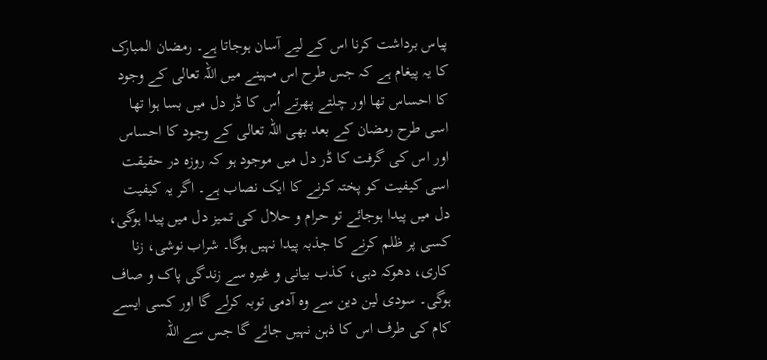پیاس برداشت کرنا اس کے لیے آسان ہوجاتا ہے۔ رمضان المبارک کا یہ پیغام ہے کہ جس طرح اس مہینے میں اللہ تعالی کے وجود کا احساس تھا اور چلتے پھرتے اُس کا ڈر دل میں بسا ہوا تھا اسی طرح رمضان کے بعد بھی اللہ تعالی کے وجود کا احساس اور اس کی گرفت کا ڈر دل میں موجود ہو کہ روزہ در حقیقت اسی کیفیت کو پختہ کرنے کا ایک نصاب ہے۔ اگر یہ کیفیت دل میں پیدا ہوجائے تو حرام و حلال کی تمیز دل میں پیدا ہوگی، کسی پر ظلم کرنے کا جذبہ پیدا نہیں ہوگا۔ شراب نوشی، زنا کاری، دھوکہ دہی، کذب بیانی و غیرہ سے زندگی پاک و صاف ہوگی۔ سودی لین دین سے وہ آدمی توبہ کرلے گا اور کسی ایسے کام کی طرف اس کا ذہن نہیں جائے گا جس سے اللہ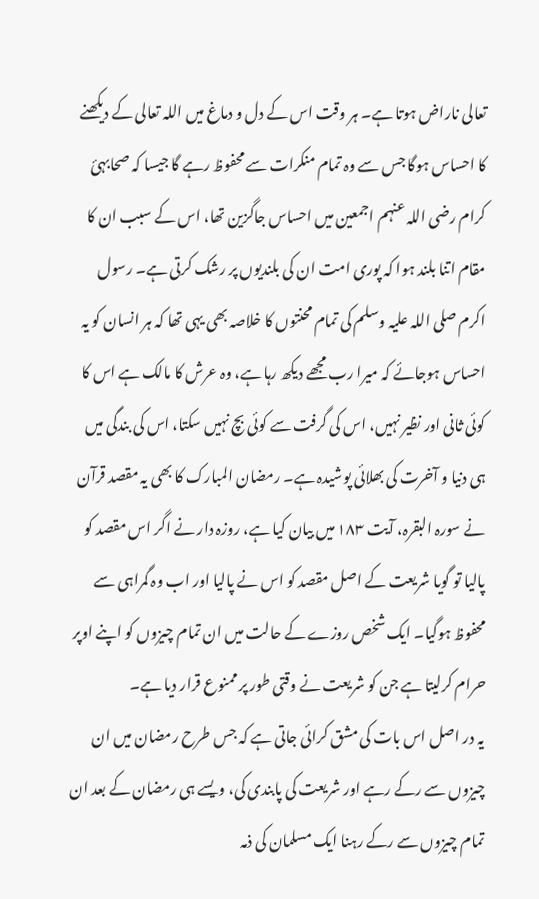تعالی ناراض ہوتا ہے۔ ہر وقت اس کے دل و دماغ میں اللہ تعالی کے دیکھنے کا احساس ہوگا جس سے وہ تمام منکرات سے محفوظ رہے گا جیسا کہ صحابہئ کرام رضی اللہ عنہم اجمعین میں احساس جاگزین تھا، اس کے سبب ان کا مقام اتنا بلند ہوا کہ پوری امت ان کی بلندیوں پر رشک کرتی ہے۔ رسول اکرم صلی اللہ علیہ وسلم کی تمام محنتوں کا خلاصہ بھی یہی تھا کہ ہر انسان کو یہ احساس ہوجائے کہ میرا رب مجھے دیکھ رہا ہے، وہ عرش کا مالک ہے اس کا کوئی ثانی اور نظیر نہیں، اس کی گرفت سے کوئی بچ نہیں سکتا، اس کی بندگی میں ہی دنیا و آخرت کی بھلائی پوشیدہ ہے۔ رمضان المبارک کا بھی یہ مقصد قرآن نے سورہ البقرہ، آیت ۱۸۳ میں بیان کیا ہے، روزہ دار نے اگر اس مقصد کو پالیا تو گویا شریعت کے اصل مقصد کو اس نے پالیا اور اب وہ گمراہی سے محفوظ ہوگیا۔ ایک شخص روزے کے حالت میں ان تمام چیزوں کو اپنے اوپر حرام کرلیتا ہے جن کو شریعت نے وقتی طور پر ممنوع قرار دیا ہے۔
یہ در اصل اس بات کی مشق کرائی جاتی ہے کہ جس طرح رمضان میں ان چیزوں سے رکے رہے اور شریعت کی پابندی کی، ویسے ہی رمضان کے بعد ان تمام چیزوں سے رکے رہنا ایک مسلمان کی ذمہ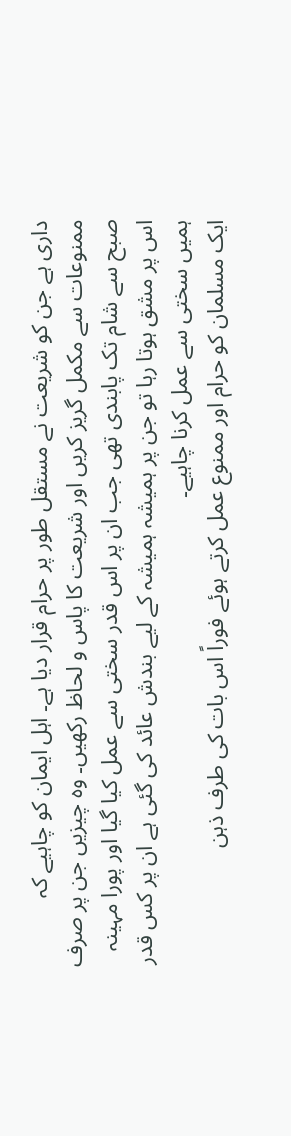داری ہے جن کو شریعت نے مستقل طور پر حرام قرار دیا ہے۔ اہل ایمان کو چاہیے کہ ممنوعات سے مکمل گریز کریں اور شریعت کا پاس و لحاظ رکھیں۔ وہ چیزیں جن پر صرف صبح سے شام تک پابندی تھی جب ان پر اس قدر سختی سے عمل کیا گیا اور پورا مہینہ اس پر مشق ہوتا رہا تو جن پر ہمیشہ ہمیشہ کے لیے بندش عائد کی گئی ہے ان پر کس قدر ہمیں سختی سے عمل کرنا چاہیے۔
ایک مسلمان کو حرام اور ممنوع عمل کرتے ہوئے فوراً اس بات کی طرف ذہن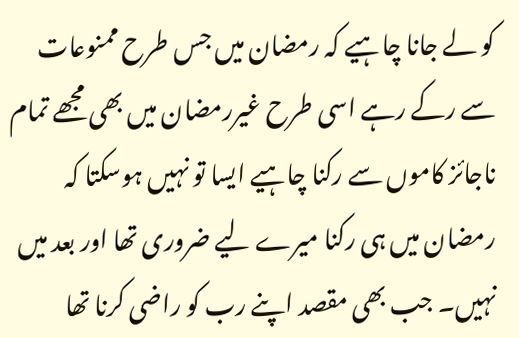کو لے جانا چاہیے کہ رمضان میں جس طرح ممنوعات سے رکے رہے اسی طرح غیررمضان میں بھی مجھے تمام ناجائز کاموں سے رکنا چاہیے ایسا تو نہیں ہوسکتا کہ رمضان میں ہی رکنا میرے لیے ضروری تھا اور بعد میں نہیں۔ جب بھی مقصد اپنے رب کو راضی کرنا تھا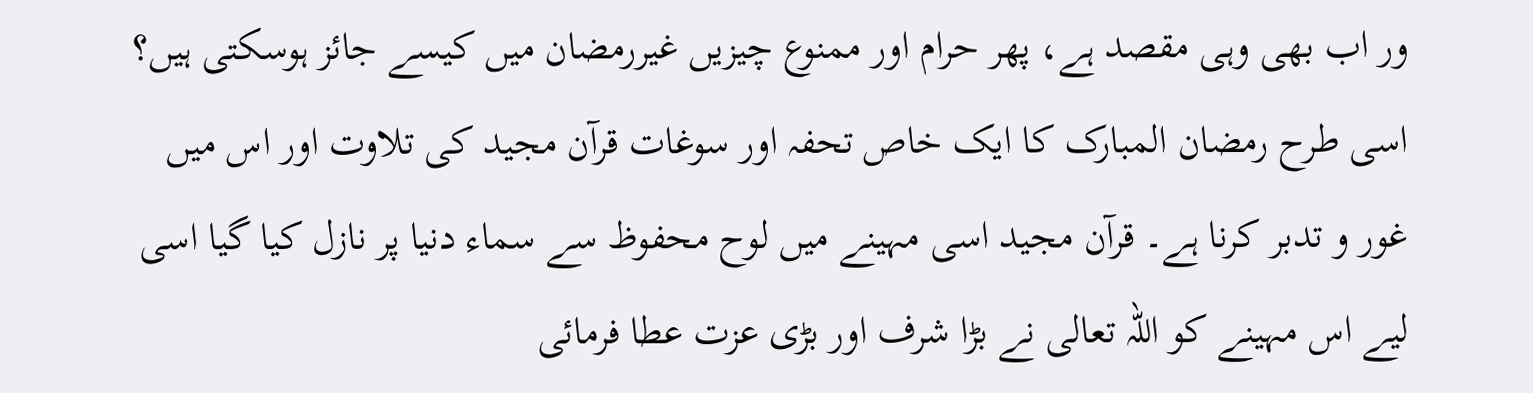ور اب بھی وہی مقصد ہے، پھر حرام اور ممنوع چیزیں غیررمضان میں کیسے جائز ہوسکتی ہیں؟
اسی طرح رمضان المبارک کا ایک خاص تحفہ اور سوغات قرآن مجید کی تلاوت اور اس میں غور و تدبر کرنا ہے۔ قرآن مجید اسی مہینے میں لوح محفوظ سے سماء دنیا پر نازل کیا گیا اسی لیے اس مہینے کو اللہ تعالی نے بڑا شرف اور بڑی عزت عطا فرمائی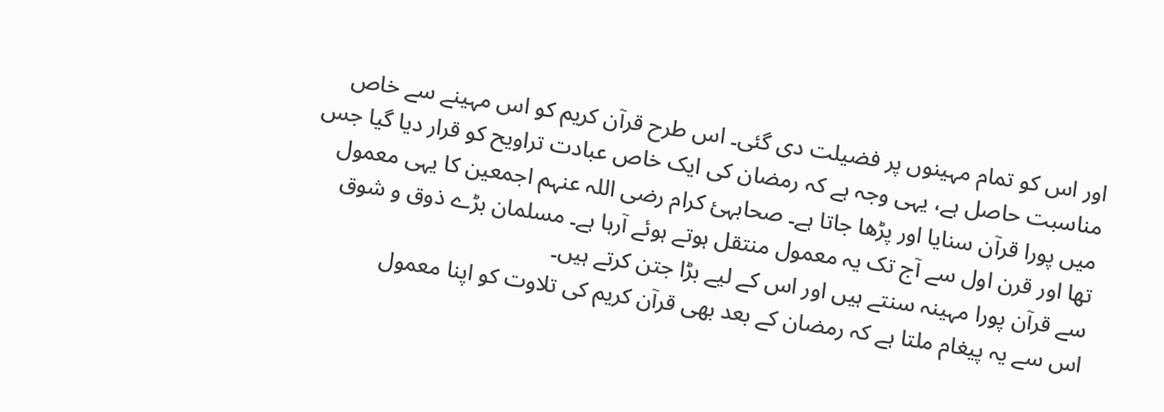اور اس کو تمام مہینوں پر فضیلت دی گئی۔ اس طرح قرآن کریم کو اس مہینے سے خاص مناسبت حاصل ہے، یہی وجہ ہے کہ رمضان کی ایک خاص عبادت تراویح کو قرار دیا گیا جس میں پورا قرآن سنایا اور پڑھا جاتا ہے۔ صحابہئ کرام رضی اللہ عنہم اجمعین کا یہی معمول تھا اور قرن اول سے آج تک یہ معمول منتقل ہوتے ہوئے آرہا ہے۔ مسلمان بڑے ذوق و شوق سے قرآن پورا مہینہ سنتے ہیں اور اس کے لیے بڑا جتن کرتے ہیں۔
اس سے یہ پیغام ملتا ہے کہ رمضان کے بعد بھی قرآن کریم کی تلاوت کو اپنا معمول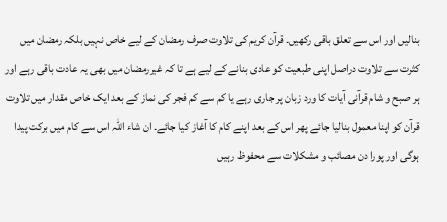بنالیں اور اس سے تعلق باقی رکھیں۔ قرآن کریم کی تلاوت صرف رمضان کے لیے خاص نہیں بلکہ رمضان میں کثرت سے تلاوت دراصل اپنی طبعیت کو عادی بنانے کے لیے ہے تا کہ غیررمضان میں بھی یہ عادت باقی رہے اور ہر صبح و شام قرآنی آیات کا ورد زبان پر جاری رہے یا کم سے کم فجر کی نماز کے بعد ایک خاص مقدار میں تلاوت قرآن کو اپنا معمول بنالیا جائے پھر اس کے بعد اپنے کام کا آغاز کیا جائے۔ ان شاء اللہ اس سے کام میں برکت پیدا ہوگی اور پورا دن مصائب و مشکلات سے محفوظ رہیں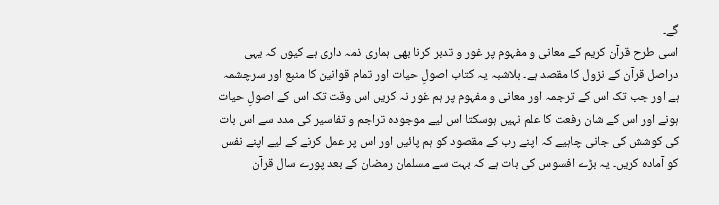گے۔
اسی طرح قرآن کریم کے معانی و مفہوم پر غور و تدبر کرنا بھی ہماری ذمہ داری ہے کیوں کہ یہی دراصل قرآن کے نزول کا مقصد ہے۔ بلاشبہ یہ کتاب اصولِ حیات اور تمام قوانین کا منبع اور سرچشمہ ہے اور جب تک اس کے ترجمہ اور معانی و مفہوم پر ہم غور نہ کریں اس وقت تک اس کے اصولِ حیات ہونے اور اس کے شان رفعت کا علم نہیں ہوسکتا اس لیے موجودہ تراجم و تفاسیر کی مدد سے اس بات کی کوشش کی جانی چاہیے کہ اپنے رب کے مقصود کو ہم پائیں اور اس پر عمل کرنے کے لیے اپنے نفس کو آمادہ کریں۔ یہ بڑے افسوس کی بات ہے کہ بہت سے مسلمان رمضان کے بعد پورے سال قرآن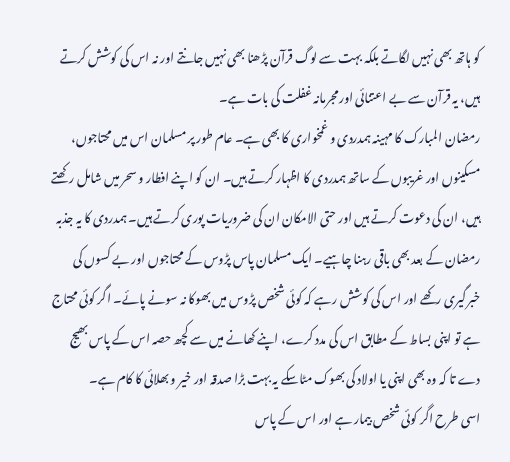کو ہاتھ بھی نہیں لگاتے بلکہ بہت سے لوگ قرآن پڑھنا بھی نہیں جانتے اور نہ اس کی کوشش کرتے ہیں، یہ قرآن سے بے اعتنائی اور مجرمانہ غفلت کی بات ہے۔
رمضان المبارک کا مہینہ ہمدردی و غمخواری کا بھی ہے۔ عام طور پر مسلمان اس میں محتاجوں، مسکینوں اور غریبوں کے ساتھ ہمدردی کا اظہار کرتے ہیں۔ ان کو اپنے افطار و سحر میں شامل رکھتے ہیں، ان کی دعوت کرتے ہیں اور حتی الامکان ان کی ضروریات پوری کرتے ہیں۔ ہمدردی کا یہ جذبہ رمضان کے بعد بھی باقی رہنا چاہیے۔ ایک مسلمان پاس پڑوس کے محتاجوں اور بے کسوں کی خبرگیری رکھے اور اس کی کوشش رہے کہ کوئی شخص پڑوس میں بھوکا نہ سونے پائے۔ اگر کوئی محتاج ہے تو اپنی بساط کے مطابق اس کی مدد کرے، اپنے کھانے میں سے کچھ حصہ اس کے پاس بھیج دے تا کہ وہ بھی اپنی یا اولاد کی بھوک مٹاسکے یہ بہت بڑا صدقہ اور خیر و بھلائی کا کام ہے۔
اسی طرح اگر کوئی شخص بیمار ہے اور اس کے پاس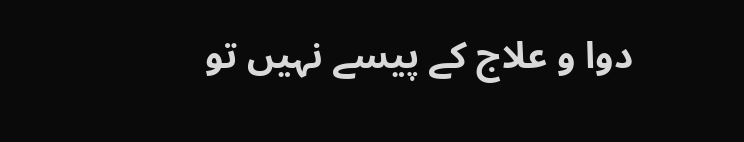دوا و علاج کے پیسے نہیں تو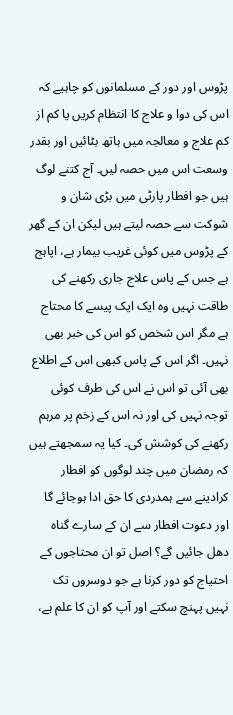پڑوس اور دور کے مسلمانوں کو چاہیے کہ اس کی دوا و علاج کا انتظام کریں یا کم از کم علاج و معالجہ میں ہاتھ بٹائیں اور بقدر وسعت اس میں حصہ لیں۔ آج کتنے لوگ ہیں جو افطار پارٹی میں بڑی شان و شوکت سے حصہ لیتے ہیں لیکن ان کے گھر کے پڑوس میں کوئی غریب بیمار ہے، اپاہج ہے جس کے پاس علاج جاری رکھنے کی طاقت نہیں وہ ایک ایک پیسے کا محتاج ہے مگر اس شخص کو اس کی خبر بھی نہیں۔ اگر اس کے پاس کبھی اس کے اطلاع بھی آئی تو اس نے اس کی طرف کوئی توجہ نہیں کی اور نہ اس کے زخم پر مرہم رکھنے کی کوشش کی۔ کیا یہ سمجھتے ہیں کہ رمضان میں چند لوگوں کو افطار کرادینے سے ہمدردی کا حق ادا ہوجائے گا اور دعوت افطار سے ان کے سارے گناہ دھل جائیں گے؟ اصل تو ان محتاجوں کے احتیاج کو دور کرنا ہے جو دوسروں تک نہیں پہنچ سکتے اور آپ کو ان کا علم ہے،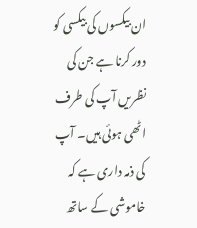ان بیکسوں کی بیکسی کو دور کرنا ہے جن کی نظریں آپ کی طرف اٹھی ہوئی ہیں۔ آپ کی ذمہ داری ہے کہ خاموشی کے ساتھ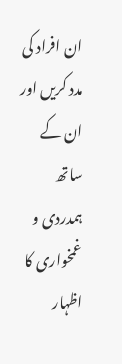ان افراد کی مدد کریں اور ان کے ساتھ ہمدردی و غمخواری کا اظہار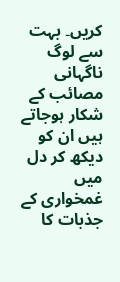کریں۔ بہت سے لوگ ناگہانی مصائب کے شکار ہوجاتے ہیں ان کو دیکھ کر دل میں غمخواری کے جذبات کا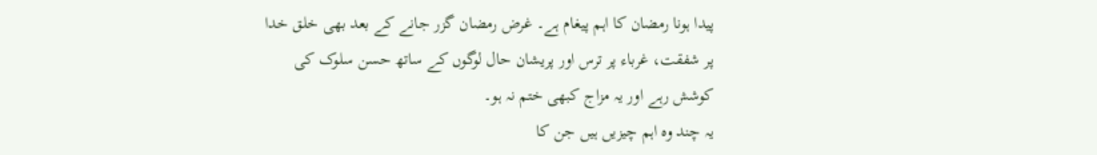پیدا ہونا رمضان کا اہم پیغام ہے۔ غرض رمضان گزر جانے کے بعد بھی خلق خدا پر شفقت، غرباء پر ترس اور پریشان حال لوگوں کے ساتھ حسن سلوک کی کوشش رہے اور یہ مزاج کبھی ختم نہ ہو۔
یہ چند وہ اہم چیزیں ہیں جن کا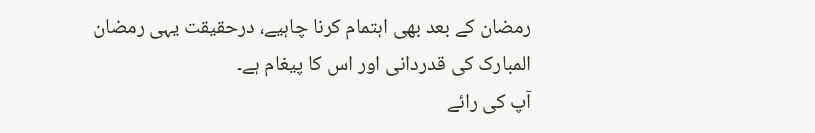رمضان کے بعد بھی اہتمام کرنا چاہیے، درحقیقت یہی رمضان المبارک کی قدردانی اور اس کا پیغام ہے۔
آپ کی رائے